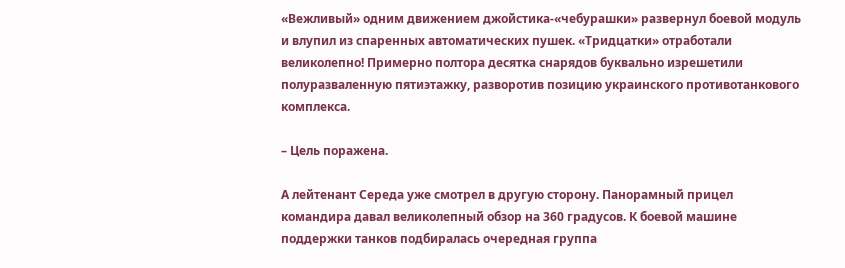«Вежливый» одним движением джойстика-«чебурашки» развернул боевой модуль и влупил из спаренных автоматических пушек. «Тридцатки» отработали великолепно! Примерно полтора десятка снарядов буквально изрешетили полуразваленную пятиэтажку, разворотив позицию украинского противотанкового комплекса.

– Цель поражена.

А лейтенант Середа уже смотрел в другую сторону. Панорамный прицел командира давал великолепный обзор на 360 градусов. К боевой машине поддержки танков подбиралась очередная группа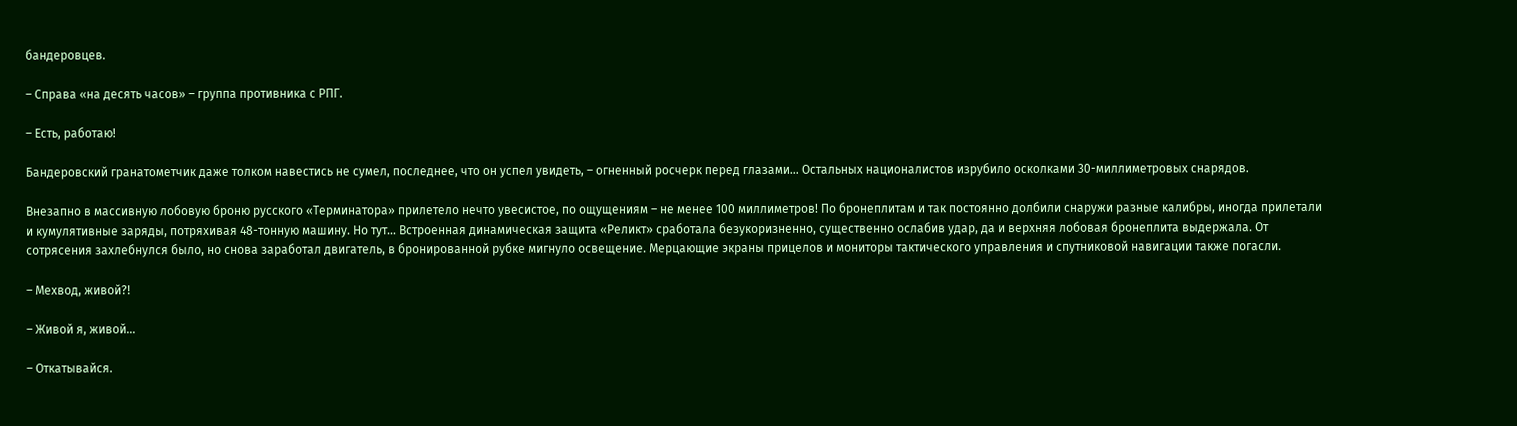бандеровцев.

– Справа «на десять часов» – группа противника с РПГ.

– Есть, работаю!

Бандеровский гранатометчик даже толком навестись не сумел, последнее, что он успел увидеть, – огненный росчерк перед глазами… Остальных националистов изрубило осколками 30-миллиметровых снарядов.

Внезапно в массивную лобовую броню русского «Терминатора» прилетело нечто увесистое, по ощущениям – не менее 100 миллиметров! По бронеплитам и так постоянно долбили снаружи разные калибры, иногда прилетали и кумулятивные заряды, потряхивая 48-тонную машину. Но тут… Встроенная динамическая защита «Реликт» сработала безукоризненно, существенно ослабив удар, да и верхняя лобовая бронеплита выдержала. От сотрясения захлебнулся было, но снова заработал двигатель, в бронированной рубке мигнуло освещение. Мерцающие экраны прицелов и мониторы тактического управления и спутниковой навигации также погасли.

– Мехвод, живой?!

– Живой я, живой…

– Откатывайся.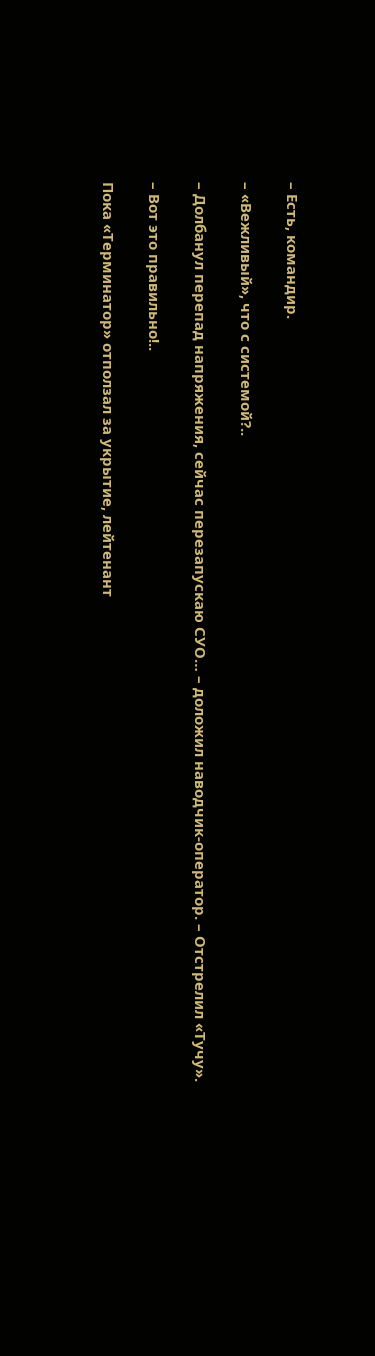– Есть, командир.

– «Вежливый», что с системой?..

– Долбанул перепад напряжения, сейчас перезапускаю СУО… – доложил наводчик-оператор. – Отстрелил «Тучу».

– Вот это правильно!..

Пока «Терминатор» отползал за укрытие, лейтенант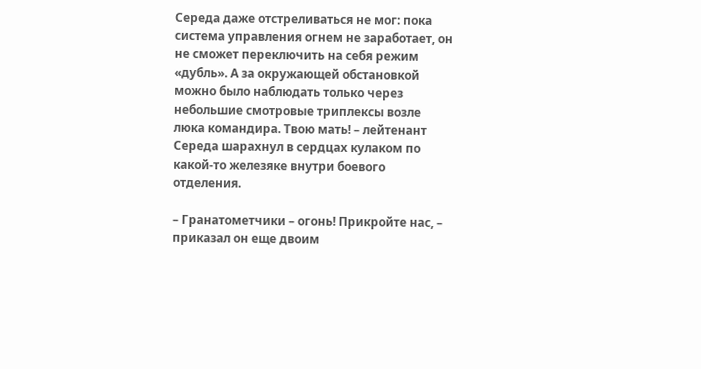Середа даже отстреливаться не мог: пока система управления огнем не заработает, он не сможет переключить на себя режим «дубль». А за окружающей обстановкой можно было наблюдать только через небольшие смотровые триплексы возле люка командира. Твою мать! – лейтенант Середа шарахнул в сердцах кулаком по какой-то железяке внутри боевого отделения.

– Гранатометчики – огонь! Прикройте нас, – приказал он еще двоим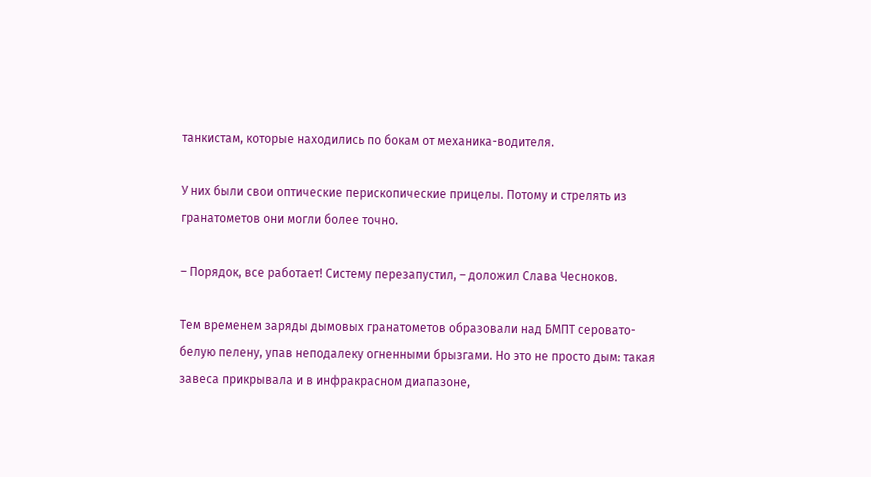танкистам, которые находились по бокам от механика-водителя.

У них были свои оптические перископические прицелы. Потому и стрелять из гранатометов они могли более точно.

– Порядок, все работает! Систему перезапустил, – доложил Слава Чесноков.

Тем временем заряды дымовых гранатометов образовали над БМПТ серовато-белую пелену, упав неподалеку огненными брызгами. Но это не просто дым: такая завеса прикрывала и в инфракрасном диапазоне,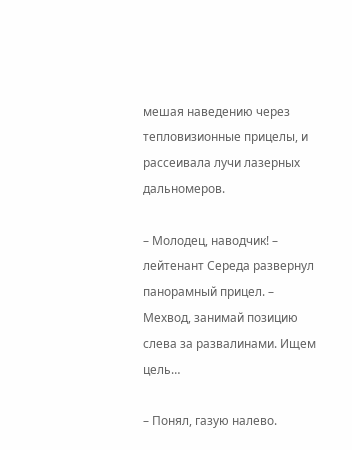мешая наведению через тепловизионные прицелы, и рассеивала лучи лазерных дальномеров.

– Молодец, наводчик! – лейтенант Середа развернул панорамный прицел. – Мехвод, занимай позицию слева за развалинами. Ищем цель…

– Понял, газую налево.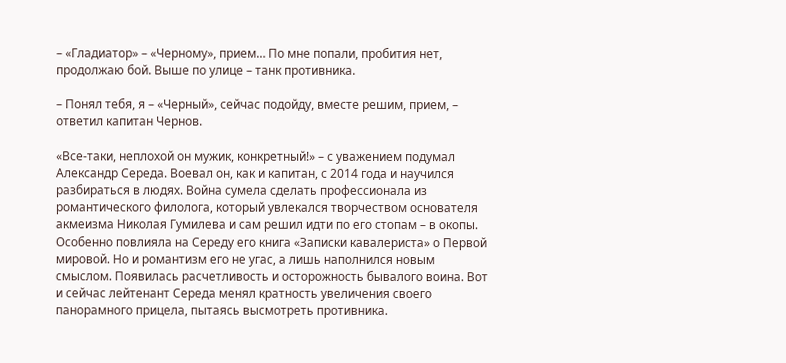– «Гладиатор» – «Черному», прием… По мне попали, пробития нет, продолжаю бой. Выше по улице – танк противника.

– Понял тебя, я – «Черный», сейчас подойду, вместе решим, прием, – ответил капитан Чернов.

«Все-таки, неплохой он мужик, конкретный!» – с уважением подумал Александр Середа. Воевал он, как и капитан, с 2014 года и научился разбираться в людях. Война сумела сделать профессионала из романтического филолога, который увлекался творчеством основателя акмеизма Николая Гумилева и сам решил идти по его стопам – в окопы. Особенно повлияла на Середу его книга «Записки кавалериста» о Первой мировой. Но и романтизм его не угас, а лишь наполнился новым смыслом. Появилась расчетливость и осторожность бывалого воина. Вот и сейчас лейтенант Середа менял кратность увеличения своего панорамного прицела, пытаясь высмотреть противника.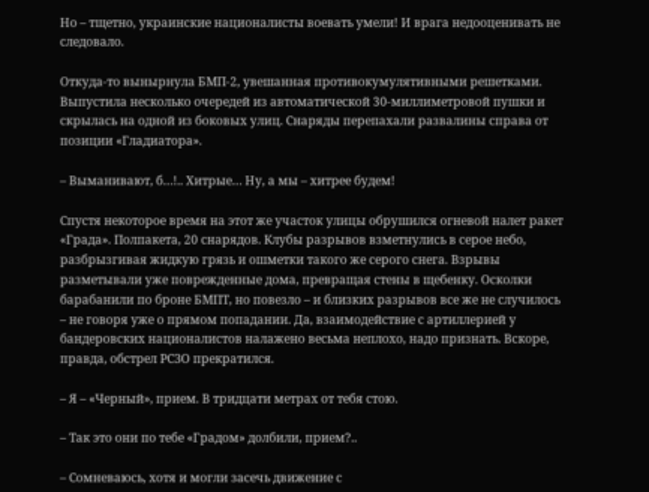Но – тщетно, украинские националисты воевать умели! И врага недооценивать не следовало.

Откуда-то вынырнула БМП-2, увешанная противокумулятивными решетками. Выпустила несколько очередей из автоматической 30-миллиметровой пушки и скрылась на одной из боковых улиц. Снаряды перепахали развалины справа от позиции «Гладиатора».

– Выманивают, б…!.. Хитрые… Ну, а мы – хитрее будем!

Спустя некоторое время на этот же участок улицы обрушился огневой налет ракет «Града». Полпакета, 20 снарядов. Клубы разрывов взметнулись в серое небо, разбрызгивая жидкую грязь и ошметки такого же серого снега. Взрывы разметывали уже поврежденные дома, превращая стены в щебенку. Осколки барабанили по броне БМПТ, но повезло – и близких разрывов все же не случилось – не говоря уже о прямом попадании. Да, взаимодействие с артиллерией у бандеровских националистов налажено весьма неплохо, надо признать. Вскоре, правда, обстрел РСЗО прекратился.

– Я – «Черный», прием. В тридцати метрах от тебя стою.

– Так это они по тебе «Градом» долбили, прием?..

– Сомневаюсь, хотя и могли засечь движение с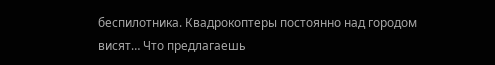беспилотника. Квадрокоптеры постоянно над городом висят… Что предлагаешь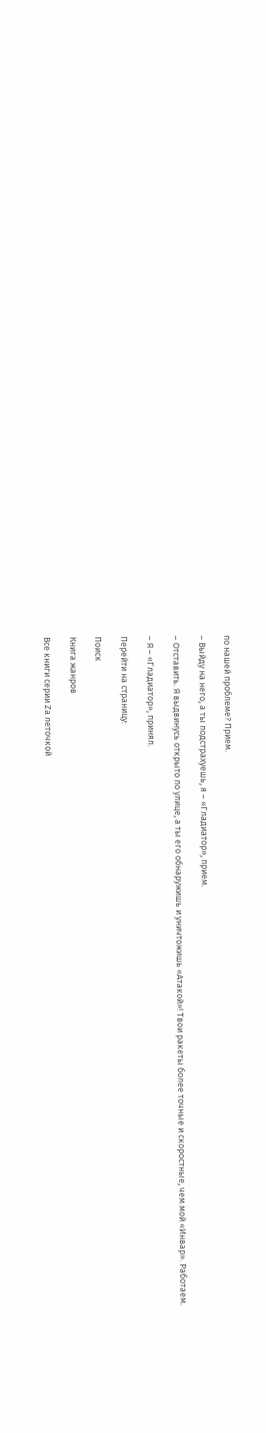по нашей проблеме? Прием.

– Выйду на него, а ты подстрахуешь, я – «Гладиатор», прием.

– Отставить. Я выдвинусь открыто по улице, а ты его обнаружишь и уничтожишь «Атакой»! Твои ракеты более точные и скоростные, чем мой «Инвар». Работаем.

– Я – «Гладиатор», принял.

Перейти на страницу:

Поиск

Книга жанров

Все книги серии Zа леточкой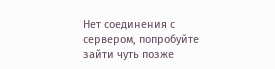Нет соединения с сервером, попробуйте зайти чуть позже